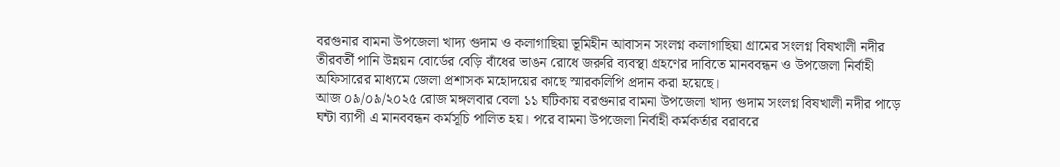বরগুনার বামনা উপজেলা খাদ্য গুদাম ও কলাগাছিয়া ভূমিহীন আবাসন সংলগ্ন কলাগাছিয়া গ্রামের সংলগ্ন বিষখালী নদীর তীরবর্তী পানি উন্নয়ন বোর্ডের বেড়ি বাঁধের ভাঙন রোধে জরুরি ব্যবস্থা গ্রহণের দাবিতে মানববন্ধন ও উপজেলা নির্বাহী অফিসারের মাধ্যমে জেলা প্রশাসক মহোদয়ের কাছে স্মারকলিপি প্রদান করা হয়েছে।
আজ ০৯/০৯/২০২৫ রোজ মঙ্গলবার বেলা ১১ ঘটিকায় বরগুনার বামনা উপজেলা খাদ্য গুদাম সংলগ্ন বিষখালী নদীর পাড়ে ঘন্টা ব্যাপী এ মানববন্ধন কর্মসূচি পালিত হয়। পরে বামনা উপজেলা নির্বাহী কর্মকর্তার বরাবরে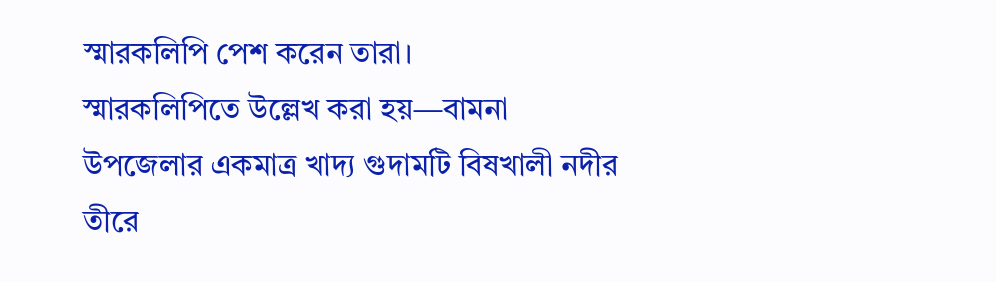স্মারকলিপি পেশ করেন তারা।
স্মারকলিপিতে উল্লেখ করা হয়—বামনা উপজেলার একমাত্র খাদ্য গুদামটি বিষখালী নদীর তীরে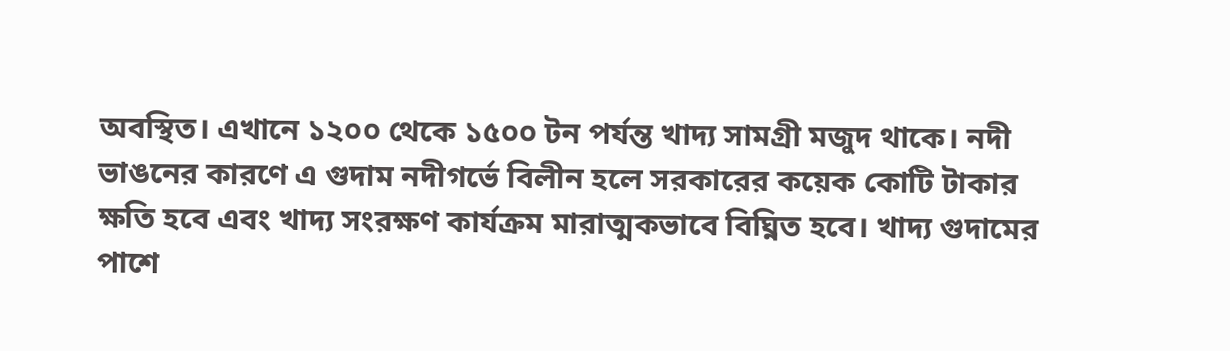অবস্থিত। এখানে ১২০০ থেকে ১৫০০ টন পর্যন্ত খাদ্য সামগ্রী মজুদ থাকে। নদী ভাঙনের কারণে এ গুদাম নদীগর্ভে বিলীন হলে সরকারের কয়েক কোটি টাকার ক্ষতি হবে এবং খাদ্য সংরক্ষণ কার্যক্রম মারাত্মকভাবে বিঘ্নিত হবে। খাদ্য গুদামের পাশে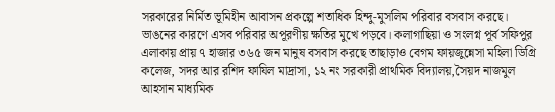সরকারের নির্মিত ভূমিহীন আবাসন প্রকল্পে শতাধিক হিন্দু-মুসলিম পরিবার বসবাস করছে।
ভাঙনের কারণে এসব পরিবার অপূরণীয় ক্ষতির মুখে পড়বে। কলাগাছিয়া ও সংলগ্ন পূর্ব সফিপুর এলাকায় প্রায় ৭ হাজার ৩৬৫ জন মানুষ বসবাস করছে তাছাড়াও বেগম ফায়জুন্নেসা মহিলা ডিগ্রি কলেজ, সদর আর রশিদ ফাযিল মাদ্রাসা, ১২ নং সরকারী প্রাথমিক বিদ্যালয়,সৈয়দ নাজমুল আহসান মাধ্যমিক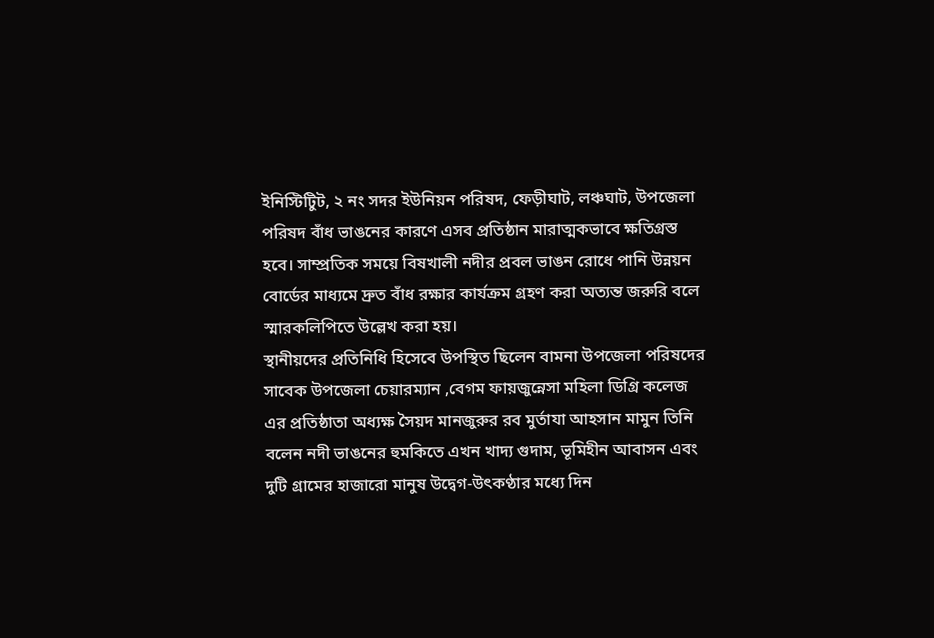ইনিস্টিটিুট, ২ নং সদর ইউনিয়ন পরিষদ, ফেড়ীঘাট, লঞ্চঘাট, উপজেলা পরিষদ বাঁধ ভাঙনের কারণে এসব প্রতিষ্ঠান মারাত্মকভাবে ক্ষতিগ্রস্ত হবে। সাম্প্রতিক সময়ে বিষখালী নদীর প্রবল ভাঙন রোধে পানি উন্নয়ন বোর্ডের মাধ্যমে দ্রুত বাঁধ রক্ষার কার্যক্রম গ্রহণ করা অত্যন্ত জরুরি বলে স্মারকলিপিতে উল্লেখ করা হয়।
স্থানীয়দের প্রতিনিধি হিসেবে উপস্থিত ছিলেন বামনা উপজেলা পরিষদের সাবেক উপজেলা চেয়ারম্যান ,বেগম ফায়জুন্নেসা মহিলা ডিগ্রি কলেজ এর প্রতিষ্ঠাতা অধ্যক্ষ সৈয়দ মানজুরুর রব মুর্তাযা আহসান মামুন তিনি বলেন নদী ভাঙনের হুমকিতে এখন খাদ্য গুদাম, ভূমিহীন আবাসন এবং দুটি গ্রামের হাজারো মানুষ উদ্বেগ-উৎকণ্ঠার মধ্যে দিন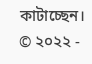কাটাচ্ছেন।
© ২০২২ -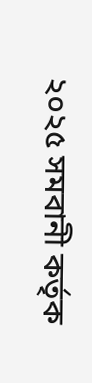২০২৫ সমবানী কর্তৃক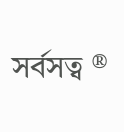সর্বসত্ব ®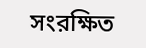সংরক্ষিত